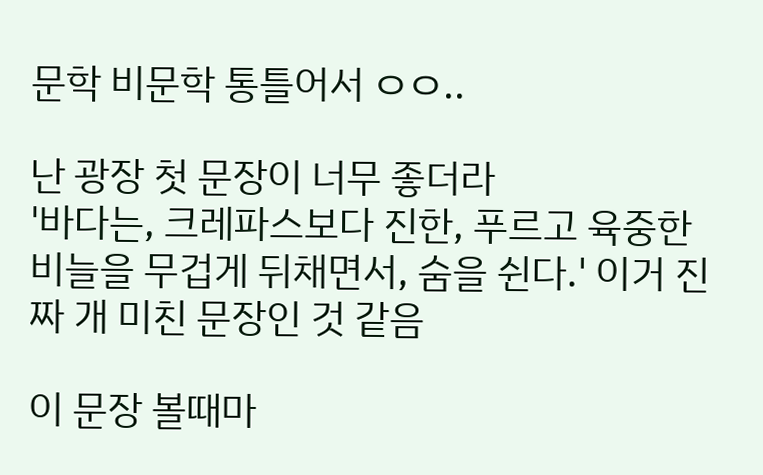문학 비문학 통틀어서 ㅇㅇ..

난 광장 첫 문장이 너무 좋더라
'바다는, 크레파스보다 진한, 푸르고 육중한 비늘을 무겁게 뒤채면서, 숨을 쉰다.' 이거 진짜 개 미친 문장인 것 같음

이 문장 볼때마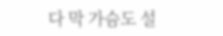다 막 가슴도 설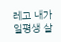레고 내가 일평생 살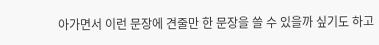아가면서 이런 문장에 견줄만 한 문장을 쓸 수 있을까 싶기도 하고